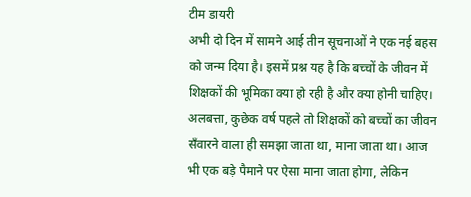टीम डायरी
अभी दो दिन में सामने आई तीन सूचनाओं ने एक नई बहस को जन्म दिया है। इसमें प्रश्न यह है कि बच्चों के जीवन में शिक्षकों की भूमिका क्या हो रही है और क्या होनी चाहिए। अलबत्ता, कुछेक वर्ष पहले तो शिक्षकों को बच्चों का जीवन सँवारने वाला ही समझा जाता था, माना जाता था। आज भी एक बड़े पैमाने पर ऐसा माना जाता होगा, लेकिन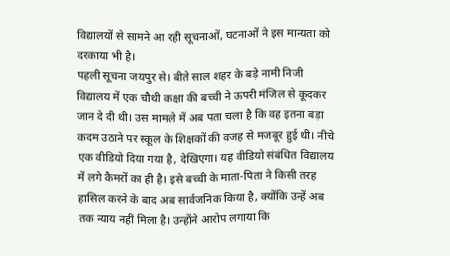विद्यालयों से सामने आ रही सूचनाओं, घटनाओं ने इस मान्यता को दरकाया भी है।
पहली सूचना जयपुर से। बीते साल शहर के बड़े नामी निजी विद्यालय में एक चौथी कक्षा की बच्ची ने ऊपरी मंजिल से कूदकर जान दे दी थी। उस मामले में अब पता चला है कि वह इतना बड़ा कदम उठाने पर स्कूल के शिक्षकों की वजह से मजबूर हुई थी। नीचे एक वीडियो दिया गया है, देखिएगा। यह वीडियो संबंधित विद्यालय में लगे कैमरों का ही है। इसे बच्ची के माता-पिता ने किसी तरह हासिल करने के बाद अब सार्वजनिक किया है, क्योंकि उन्हें अब तक न्याय नहीं मिला है। उन्होंने आरोप लगाया कि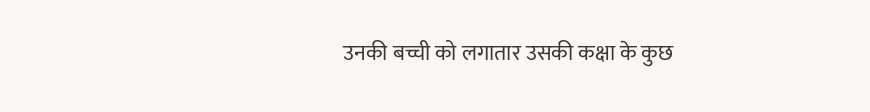उनकी बच्ची को लगातार उसकी कक्षा के कुछ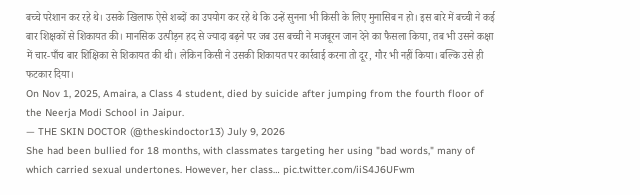बच्चे परेशान कर रहे थे। उसके खिलाफ ऐसे शब्दों का उपयोग कर रहे थे कि उन्हें सुनना भी किसी के लिए मुनासिब न हो। इस बारे में बच्ची ने कई बार शिक्षकों से शिकायत की। मानसिक उत्पीड़न हद से ज्यादा बढ़ने पर जब उस बच्ची ने मजबूरन जान देने का फैसला किया, तब भी उसने कक्षा में चार-पाँच बार शिक्षिका से शिकायत की थी। लेकिन किसी ने उसकी शिकायत पर कार्रवाई करना तो दूर, गौर भी नहीं किया। बल्कि उसे ही फटकार दिया।
On Nov 1, 2025, Amaira, a Class 4 student, died by suicide after jumping from the fourth floor of the Neerja Modi School in Jaipur.
— THE SKIN DOCTOR (@theskindoctor13) July 9, 2026
She had been bullied for 18 months, with classmates targeting her using "bad words," many of which carried sexual undertones. However, her class… pic.twitter.com/iiS4J6UFwm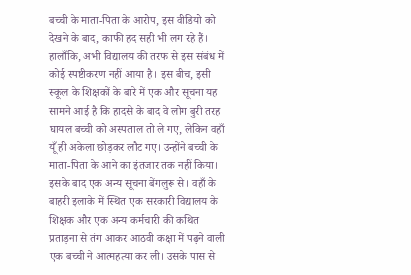बच्ची के माता-पिता के आरोप, इस वीडियो को देखने के बाद, काफी हद सही भी लग रहे हैं। हालाँकि, अभी विद्यालय की तरफ से इस संबंध में कोई स्पष्टीकरण नहीं आया है। इस बीच, इसी स्कूल के शिक्षकों के बारे में एक और सूचना यह सामने आई है कि हादसे के बाद वे लोग बुरी तरह घायल बच्ची को अस्पताल तो ले गए, लेकिन वहाँ यूँ ही अकेला छोड़कर लौट गए। उन्होंने बच्ची के माता-पिता के आने का इंतजार तक नहीं किया।
इसके बाद एक अन्य सूचना बेंगलुरू से। वहाँ के बाहरी इलाके में स्थित एक सरकारी विद्यालय के शिक्षक और एक अन्य कर्मचारी की कथित प्रताड़ना से तंग आकर आठवी कक्षा में पढ़ने वाली एक बच्ची ने आत्महत्या कर ली। उसके पास से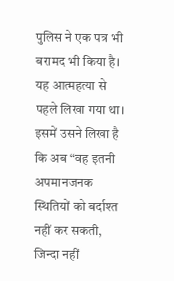पुलिस ने एक पत्र भी बरामद भी किया है। यह आत्महत्या से पहले लिखा गया था। इसमें उसने लिखा है कि अब “वह इतनी अपमानजनक स्थितियों को बर्दाश्त नहीं कर सकती, जिन्दा नहीं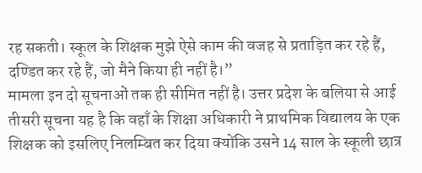रह सकती। स्कूल के शिक्षक मुझे ऐसे काम की वजह से प्रताड़ित कर रहे हैं, दण्डित कर रहे हैं, जो मैने किया ही नहीं है।”
मामला इन दो सूचनाओं तक ही सीमित नहीं है। उत्तर प्रदेश के बलिया से आई तीसरी सूचना यह है कि वहाँ के शिक्षा अधिकारी ने प्राथमिक विद्यालय के एक शिक्षक को इसलिए निलम्बित कर दिया क्योंकि उसने 14 साल के स्कूली छात्र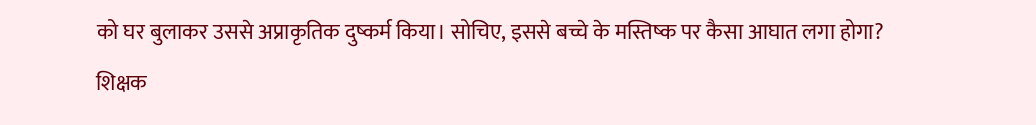को घर बुलाकर उससे अप्राकृतिक दुष्कर्म किया। सोचिए, इससे बच्चे के मस्तिष्क पर कैसा आघात लगा होगा? शिक्षक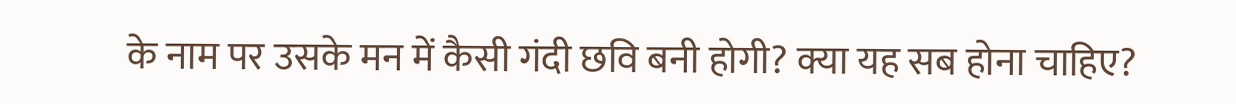के नाम पर उसके मन में कैसी गंदी छवि बनी होगी? क्या यह सब होना चाहिए?